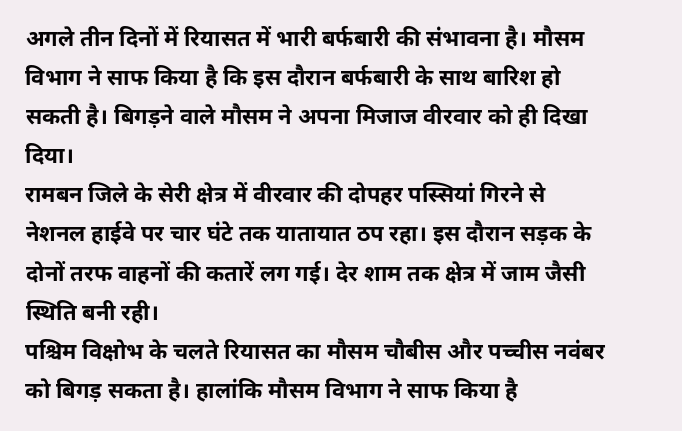अगले तीन दिनों में रियासत में भारी बर्फबारी की संभावना है। मौसम विभाग ने साफ किया है कि इस दौरान बर्फबारी के साथ बारिश हो सकती है। बिगड़ने वाले मौसम ने अपना मिजाज वीरवार को ही दिखा दिया।
रामबन जिले के सेरी क्षेत्र में वीरवार की दोपहर पस्सियां गिरने से नेशनल हाईवे पर चार घंटे तक यातायात ठप रहा। इस दौरान सड़क के दोनों तरफ वाहनों की कतारें लग गई। देर शाम तक क्षेत्र में जाम जैसी स्थिति बनी रही।
पश्चिम विक्षोभ के चलते रियासत का मौसम चौबीस और पच्चीस नवंबर को बिगड़ सकता है। हालांकि मौसम विभाग ने साफ किया है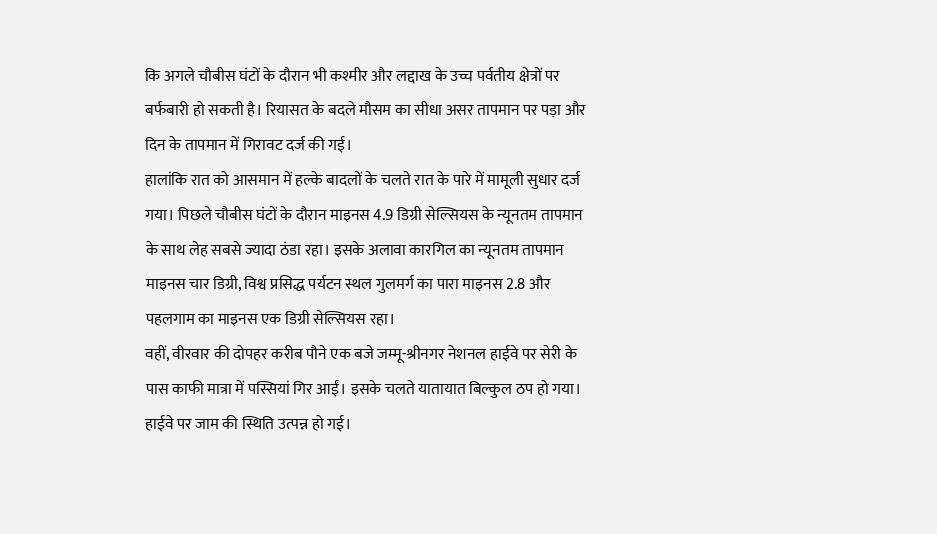कि अगले चौबीस घंटों के दौरान भी कश्मीर और लद्दाख के उच्च पर्वतीय क्षेत्रों पर बर्फबारी हो सकती है। रियासत के बदले मौसम का सीधा असर तापमान पर पड़ा और दिन के तापमान में गिरावट दर्ज की गई।
हालांकि रात को आसमान में हल्के बादलों के चलते रात के पारे में मामूली सुधार दर्ज गया। पिछले चौबीस घंटों के दौरान माइनस 4.9 डिग्री सेल्सियस के न्यूनतम तापमान के साथ लेह सबसे ज्यादा ठंडा रहा। इसके अलावा कारगिल का न्यूनतम तापमान माइनस चार डिग्री, विश्व प्रसिद्ध पर्यटन स्थल गुलमर्ग का पारा माइनस 2.8 और पहलगाम का माइनस एक डिग्री सेल्सियस रहा।
वहीं, वीरवार की दोपहर करीब पौने एक बजे जम्मू-श्रीनगर नेशनल हाईवे पर सेरी के पास काफी मात्रा में पस्सियां गिर आईं। इसके चलते यातायात बिल्कुल ठप हो गया। हाईवे पर जाम की स्थिति उत्पन्न हो गई।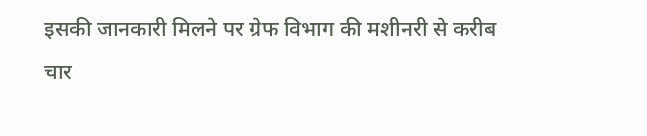इसकी जानकारी मिलने पर ग्रेफ विभाग की मशीनरी से करीब चार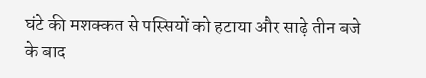घंटे की मशक्कत से पस्सियों को हटाया और साढ़े तीन बजे के बाद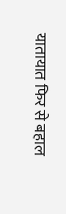यातायात फिर से बहाल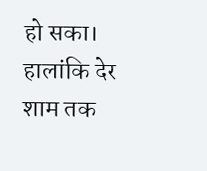हो सका। हालांकि देर शाम तक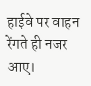हाईवे पर वाहन रेंगते ही नजर आए।